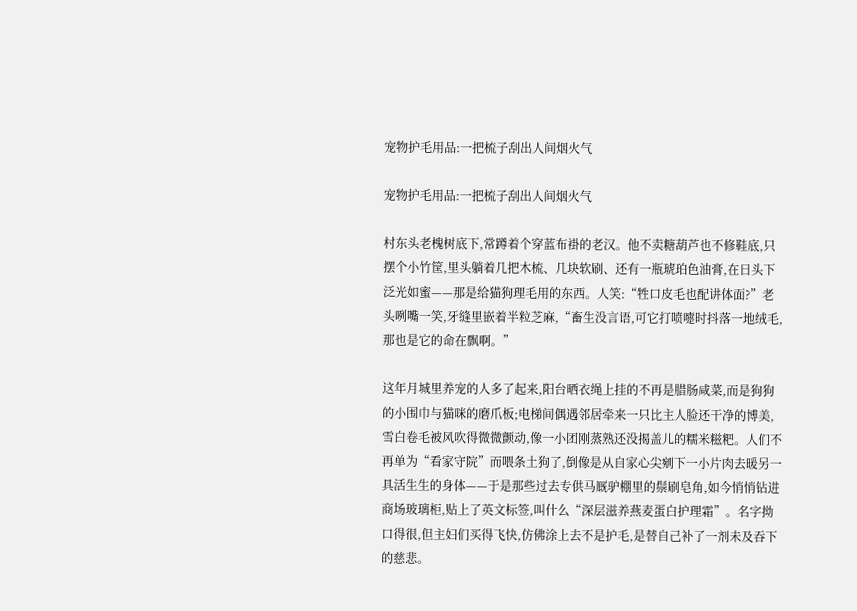宠物护毛用品:一把梳子刮出人间烟火气

宠物护毛用品:一把梳子刮出人间烟火气

村东头老槐树底下,常蹲着个穿蓝布褂的老汉。他不卖糖葫芦也不修鞋底,只摆个小竹筐,里头躺着几把木梳、几块软刷、还有一瓶琥珀色油膏,在日头下泛光如蜜——那是给猫狗理毛用的东西。人笑:“牲口皮毛也配讲体面?”老头咧嘴一笑,牙缝里嵌着半粒芝麻,“畜生没言语,可它打喷嚏时抖落一地绒毛,那也是它的命在飘啊。”

这年月城里养宠的人多了起来,阳台晒衣绳上挂的不再是腊肠咸菜,而是狗狗的小围巾与猫咪的磨爪板;电梯间偶遇邻居牵来一只比主人脸还干净的博美,雪白卷毛被风吹得微微颤动,像一小团刚蒸熟还没揭盖儿的糯米糍粑。人们不再单为“看家守院”而喂条土狗了,倒像是从自家心尖剜下一小片肉去暖另一具活生生的身体——于是那些过去专供马厩驴棚里的鬃刷皂角,如今悄悄钻进商场玻璃柜,贴上了英文标签,叫什么“深层滋养燕麦蛋白护理霜”。名字拗口得很,但主妇们买得飞快,仿佛涂上去不是护毛,是替自己补了一剂未及吞下的慈悲。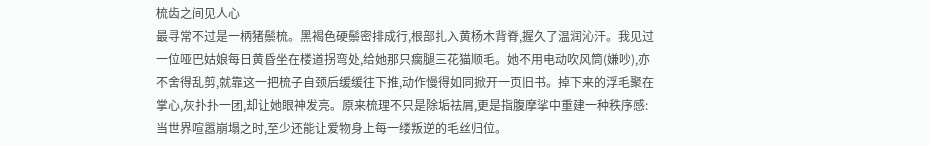梳齿之间见人心
最寻常不过是一柄猪鬃梳。黑褐色硬鬃密排成行,根部扎入黄杨木背脊,握久了温润沁汗。我见过一位哑巴姑娘每日黄昏坐在楼道拐弯处,给她那只瘸腿三花猫顺毛。她不用电动吹风筒(嫌吵),亦不舍得乱剪,就靠这一把梳子自颈后缓缓往下推,动作慢得如同掀开一页旧书。掉下来的浮毛聚在掌心,灰扑扑一团,却让她眼神发亮。原来梳理不只是除垢祛屑,更是指腹摩挲中重建一种秩序感:当世界喧嚣崩塌之时,至少还能让爱物身上每一缕叛逆的毛丝归位。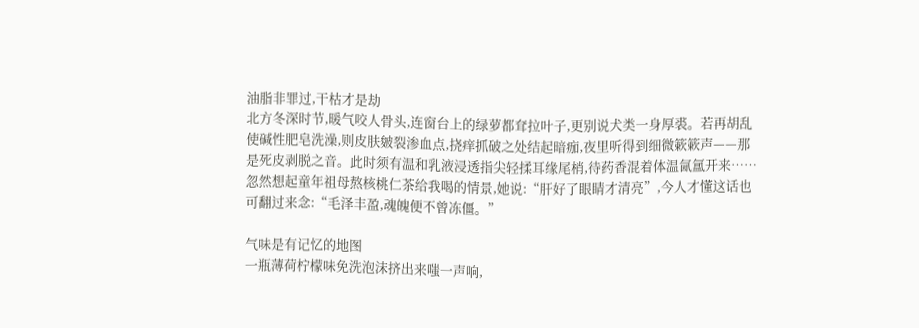油脂非罪过,干枯才是劫
北方冬深时节,暖气咬人骨头,连窗台上的绿萝都耷拉叶子,更别说犬类一身厚裘。若再胡乱使碱性肥皂洗澡,则皮肤皴裂渗血点,挠痒抓破之处结起暗痂,夜里听得到细微簌簌声——那是死皮剥脱之音。此时须有温和乳液浸透指尖轻揉耳缘尾梢,待药香混着体温氤氲开来……忽然想起童年祖母熬核桃仁茶给我喝的情景,她说:“肝好了眼睛才清亮”,今人才懂这话也可翻过来念:“毛泽丰盈,魂魄便不曾冻僵。”

气味是有记忆的地图
一瓶薄荷柠檬味免洗泡沫挤出来嗤一声响,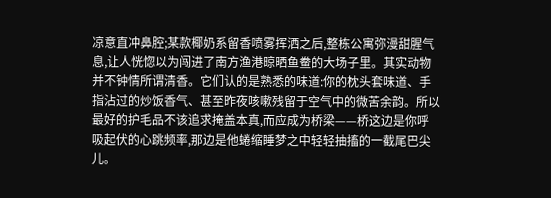凉意直冲鼻腔;某款椰奶系留香喷雾挥洒之后,整栋公寓弥漫甜腥气息,让人恍惚以为闯进了南方渔港晾晒鱼鲞的大场子里。其实动物并不钟情所谓清香。它们认的是熟悉的味道:你的枕头套味道、手指沾过的炒饭香气、甚至昨夜咳嗽残留于空气中的微苦余韵。所以最好的护毛品不该追求掩盖本真,而应成为桥梁——桥这边是你呼吸起伏的心跳频率,那边是他蜷缩睡梦之中轻轻抽搐的一截尾巴尖儿。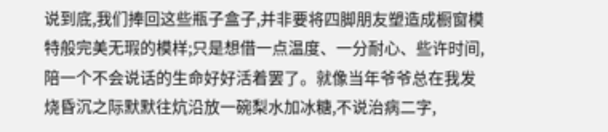说到底,我们捧回这些瓶子盒子,并非要将四脚朋友塑造成橱窗模特般完美无瑕的模样;只是想借一点温度、一分耐心、些许时间,陪一个不会说话的生命好好活着罢了。就像当年爷爷总在我发烧昏沉之际默默往炕沿放一碗梨水加冰糖,不说治病二字,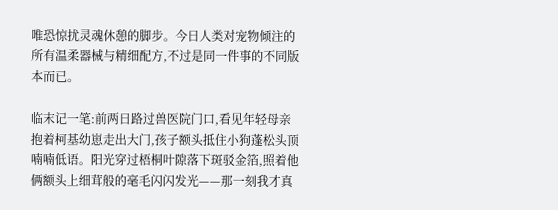唯恐惊扰灵魂休憩的脚步。今日人类对宠物倾注的所有温柔器械与精细配方,不过是同一件事的不同版本而已。

临末记一笔:前两日路过兽医院门口,看见年轻母亲抱着柯基幼崽走出大门,孩子额头抵住小狗蓬松头顶喃喃低语。阳光穿过梧桐叶隙落下斑驳金箔,照着他俩额头上细茸般的毫毛闪闪发光——那一刻我才真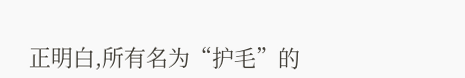正明白,所有名为“护毛”的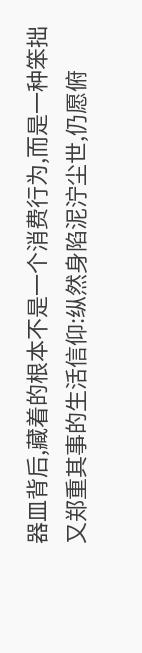器皿背后,藏着的根本不是一个消费行为,而是一种笨拙又郑重其事的生活信仰:纵然身陷泥泞尘世,仍愿俯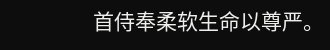首侍奉柔软生命以尊严。